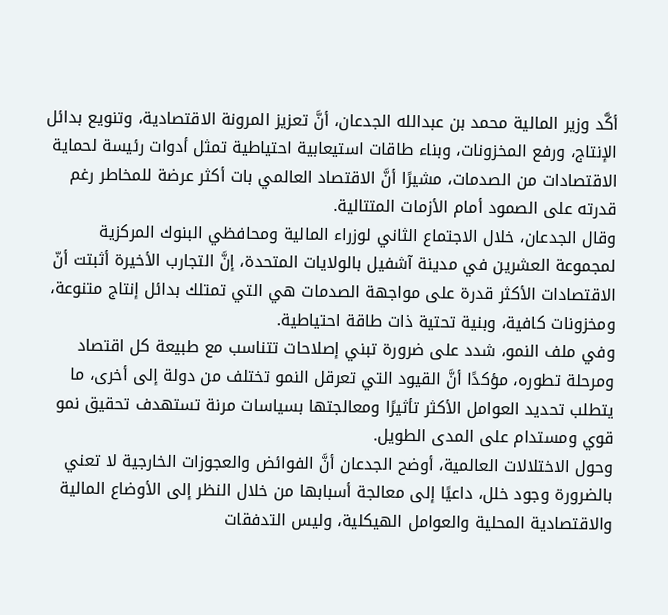أكَّد وزير المالية محمد بن عبدالله الجدعان، أنَّ تعزيز المرونة الاقتصادية، وتنويع بدائل الإنتاج، ورفع المخزونات، وبناء طاقات استيعابية احتياطية تمثل أدوات رئيسة لحماية الاقتصادات من الصدمات، مشيرًا أنَّ الاقتصاد العالمي بات أكثر عرضة للمخاطر رغم قدرته على الصمود أمام الأزمات المتتالية.
وقال الجدعان، خلال الاجتماع الثاني لوزراء المالية ومحافظي البنوك المركزية لمجموعة العشرين في مدينة آشفيل بالولايات المتحدة، إنَّ التجارب الأخيرة أثبتت أنّ الاقتصادات الأكثر قدرة على مواجهة الصدمات هي التي تمتلك بدائل إنتاج متنوعة، ومخزونات كافية، وبنية تحتية ذات طاقة احتياطية.
وفي ملف النمو، شدد على ضرورة تبني إصلاحات تتناسب مع طبيعة كل اقتصاد ومرحلة تطوره، مؤكدًا أنَّ القيود التي تعرقل النمو تختلف من دولة إلى أخرى، ما يتطلب تحديد العوامل الأكثر تأثيرًا ومعالجتها بسياسات مرنة تستهدف تحقيق نمو قوي ومستدام على المدى الطويل.
وحول الاختلالات العالمية، أوضح الجدعان أنَّ الفوائض والعجوزات الخارجية لا تعني بالضرورة وجود خلل، داعيًا إلى معالجة أسبابها من خلال النظر إلى الأوضاع المالية والاقتصادية المحلية والعوامل الهيكلية، وليس التدفقات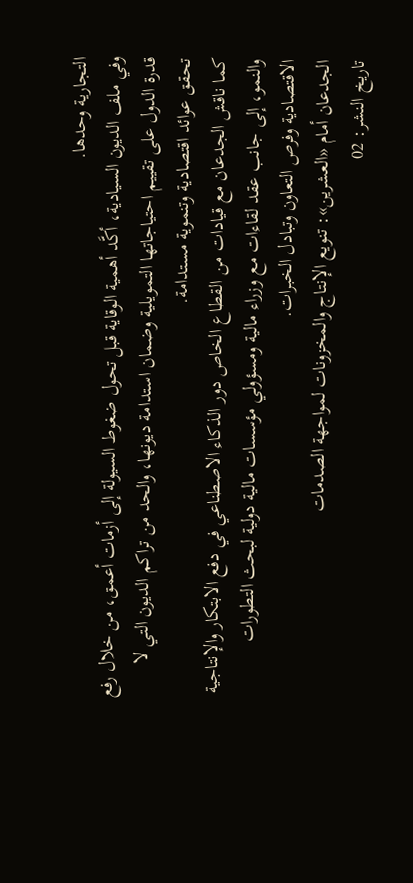التجارية وحدها.
وفي ملف الديون السيادية، أكَّد أهمية الوقاية قبل تحول ضغوط السيولة إلى أزمات أعمق، من خلال رفع قدرة الدول على تقييم احتياجاتها التمويلية وضمان استدامة ديونها، والحد من تراكم الديون التي لا تحقق عوائد اقتصادية وتنموية مستدامة.
كما ناقش الجدعان مع قيادات من القطاع الخاص دور الذكاء الاصطناعي في دفع الابتكار والإنتاجية والنمو، إلى جانب عقد لقاءات مع وزراء مالية ومسؤولي مؤسسات مالية دولية لبحث التطورات الاقتصادية وفرص التعاون وتبادل الخبرات.
الجدعان أمام «العشرين»: تنويع الإنتاج والمخزونات لمواجهة الصدمات
تاريخ النشر: 02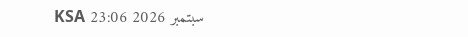سبتمبر 2026 23:06 KSA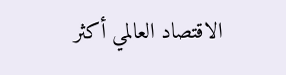الاقتصاد العالمي أكثر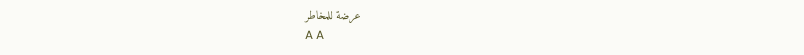عرضة للمخاطر
A A